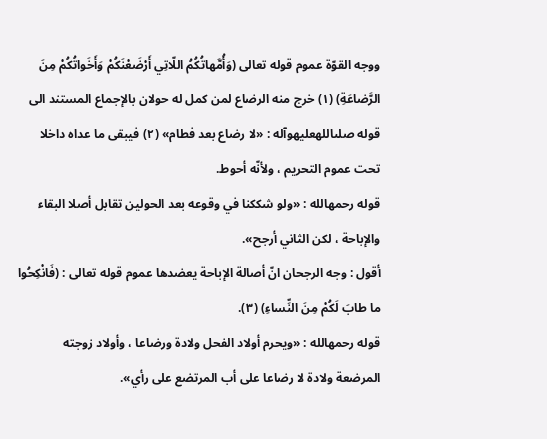ووجه القوّة عموم قوله تعالى (وَأُمَّهاتُكُمُ اللّاتِي أَرْضَعْنَكُمْ وَأَخَواتُكُمْ مِنَ الرَّضاعَةِ) (١) خرج منه الرضاع لمن كمل له حولان بالإجماع المستند الى قوله صلىاللهعليهوآله : «لا رضاع بعد فطام» (٢) فيبقى ما عداه داخلا تحت عموم التحريم ، ولأنّه أحوط.
قوله رحمهالله : «ولو شككنا في وقوعه بعد الحولين تقابل أصلا البقاء والإباحة ، لكن الثاني أرجح».
أقول : وجه الرجحان انّ أصالة الإباحة يعضدها عموم قوله تعالى : (فَانْكِحُوا ما طابَ لَكُمْ مِنَ النِّساءِ) (٣).
قوله رحمهالله : «ويحرم أولاد الفحل ولادة ورضاعا ، وأولاد زوجته المرضعة ولادة لا رضاعا على أب المرتضع على رأي».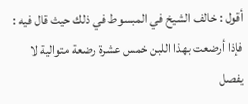أقول : خالف الشيخ في المبسوط في ذلك حيث قال فيه : فإذا أرضعت بهذا اللبن خمس عشرة رضعة متوالية لا يفصل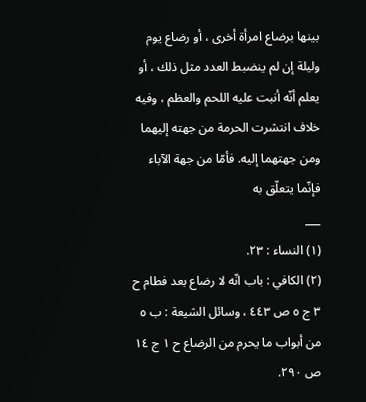بينها برضاع امرأة أخرى ، أو رضاع يوم وليلة إن لم ينضبط العدد مثل ذلك ، أو يعلم أنّه أنبت عليه اللحم والعظم ، وفيه خلاف انتشرت الحرمة من جهته إليهما ومن جهتهما إليه. فأمّا من جهة الآباء فإنّما يتعلّق به
___
(١) النساء : ٢٣.
(٢) الكافي : باب انّه لا رضاع بعد فطام ح ٣ ج ٥ ص ٤٤٣ ، وسائل الشيعة : ب ٥ من أبواب ما يحرم من الرضاع ح ١ ج ١٤ ص ٢٩٠.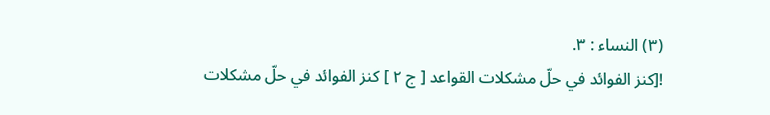(٣) النساء : ٣.
![كنز الفوائد في حلّ مشكلات القواعد [ ج ٢ ] كنز الفوائد في حلّ مشكلات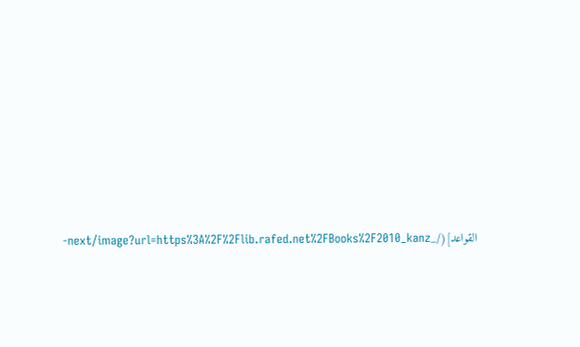القواعد](/_next/image?url=https%3A%2F%2Flib.rafed.net%2FBooks%2F2010_kanz-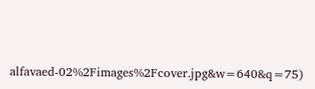alfavaed-02%2Fimages%2Fcover.jpg&w=640&q=75)